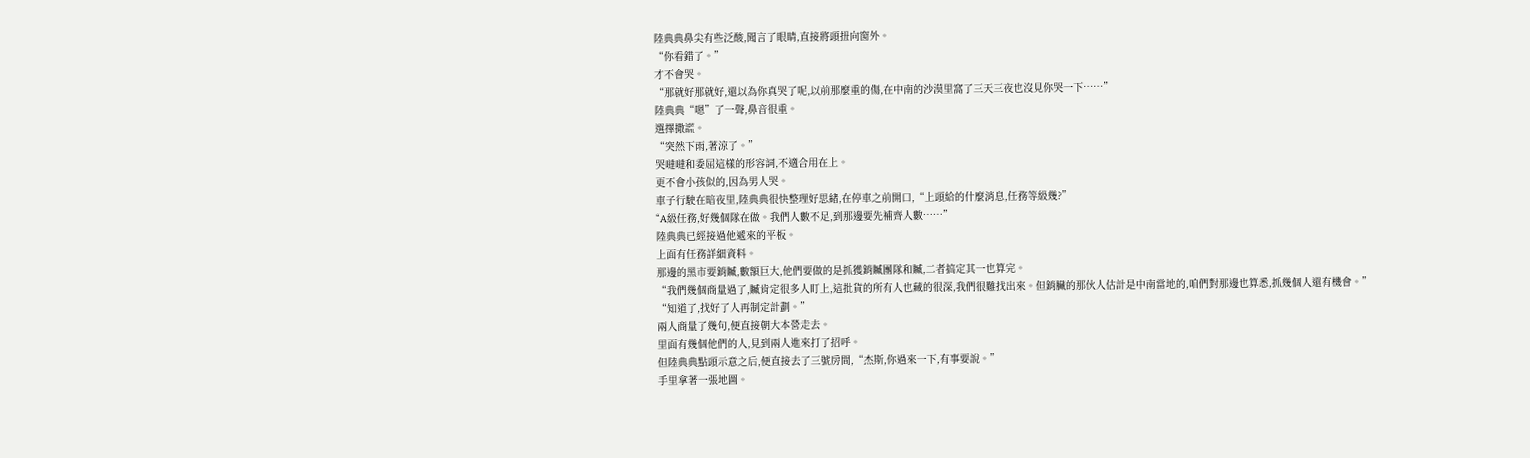陸典典鼻尖有些泛酸,聞言了眼睛,直接將頭扭向窗外。
“你看錯了。”
才不會哭。
“那就好那就好,還以為你真哭了呢,以前那麼重的傷,在中南的沙漠里窩了三天三夜也沒見你哭一下……”
陸典典“嗯”了一聲,鼻音很重。
選擇撒謊。
“突然下雨,著涼了。”
哭噠噠和委屈這樣的形容詞,不適合用在上。
更不會小孩似的,因為男人哭。
車子行駛在暗夜里,陸典典很快整理好思緒,在停車之前開口,“上頭給的什麼消息,任務等級幾?”
“A級任務,好幾個隊在做。我們人數不足,到那邊要先補齊人數……”
陸典典已經接過他遞來的平板。
上面有任務詳細資料。
那邊的黑市要銷贓,數額巨大,他們要做的是抓獲銷贓團隊和贓,二者搞定其一也算完。
“我們幾個商量過了,贓肯定很多人盯上,這批貨的所有人也藏的很深,我們很難找出來。但銷臟的那伙人估計是中南當地的,咱們對那邊也算悉,抓幾個人還有機會。”
“知道了,找好了人再制定計劃。”
兩人商量了幾句,便直接朝大本營走去。
里面有幾個他們的人,見到兩人進來打了招呼。
但陸典典點頭示意之后,便直接去了三號房間,“杰斯,你過來一下,有事要說。”
手里拿著一張地圖。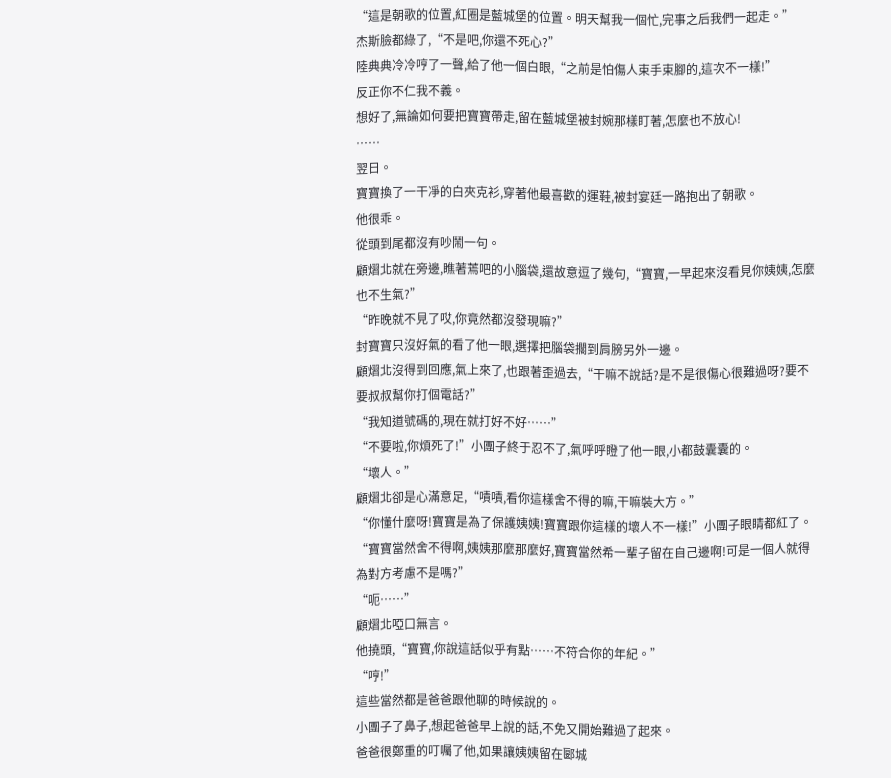“這是朝歌的位置,紅圈是藍城堡的位置。明天幫我一個忙,完事之后我們一起走。”
杰斯臉都綠了,“不是吧,你還不死心?”
陸典典冷冷哼了一聲,給了他一個白眼,“之前是怕傷人束手束腳的,這次不一樣!”
反正你不仁我不義。
想好了,無論如何要把寶寶帶走,留在藍城堡被封婉那樣盯著,怎麼也不放心!
……
翌日。
寶寶換了一干凈的白夾克衫,穿著他最喜歡的運鞋,被封宴廷一路抱出了朝歌。
他很乖。
從頭到尾都沒有吵鬧一句。
顧熠北就在旁邊,瞧著蔫吧的小腦袋,還故意逗了幾句,“寶寶,一早起來沒看見你姨姨,怎麼也不生氣?”
“昨晚就不見了哎,你竟然都沒發現嘛?”
封寶寶只沒好氣的看了他一眼,選擇把腦袋擱到肩膀另外一邊。
顧熠北沒得到回應,氣上來了,也跟著歪過去,“干嘛不說話?是不是很傷心很難過呀?要不要叔叔幫你打個電話?”
“我知道號碼的,現在就打好不好……”
“不要啦,你煩死了!”小團子終于忍不了,氣呼呼瞪了他一眼,小都鼓囊囊的。
“壞人。”
顧熠北卻是心滿意足,“嘖嘖,看你這樣舍不得的嘛,干嘛裝大方。”
“你懂什麼呀!寶寶是為了保護姨姨!寶寶跟你這樣的壞人不一樣!”小團子眼睛都紅了。
“寶寶當然舍不得啊,姨姨那麼那麼好,寶寶當然希一輩子留在自己邊啊!可是一個人就得為對方考慮不是嗎?”
“呃……”
顧熠北啞口無言。
他撓頭,“寶寶,你說這話似乎有點……不符合你的年紀。”
“哼!”
這些當然都是爸爸跟他聊的時候說的。
小團子了鼻子,想起爸爸早上說的話,不免又開始難過了起來。
爸爸很鄭重的叮囑了他,如果讓姨姨留在郾城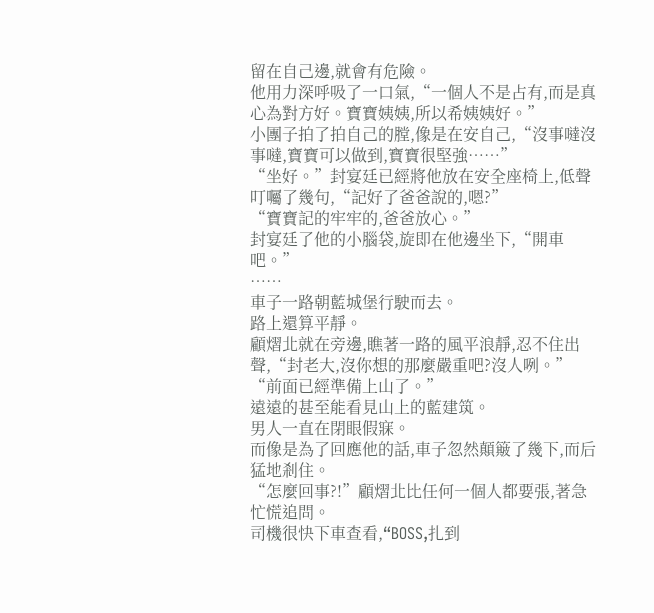留在自己邊,就會有危險。
他用力深呼吸了一口氣,“一個人不是占有,而是真心為對方好。寶寶姨姨,所以希姨姨好。”
小團子拍了拍自己的膛,像是在安自己,“沒事噠沒事噠,寶寶可以做到,寶寶很堅強……”
“坐好。”封宴廷已經將他放在安全座椅上,低聲叮囑了幾句,“記好了爸爸說的,嗯?”
“寶寶記的牢牢的,爸爸放心。”
封宴廷了他的小腦袋,旋即在他邊坐下,“開車吧。”
……
車子一路朝藍城堡行駛而去。
路上還算平靜。
顧熠北就在旁邊,瞧著一路的風平浪靜,忍不住出聲,“封老大,沒你想的那麼嚴重吧?沒人咧。”
“前面已經準備上山了。”
遠遠的甚至能看見山上的藍建筑。
男人一直在閉眼假寐。
而像是為了回應他的話,車子忽然顛簸了幾下,而后猛地剎住。
“怎麼回事?!”顧熠北比任何一個人都要張,著急忙慌追問。
司機很快下車查看,“BOSS,扎到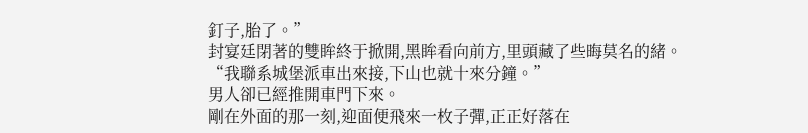釘子,胎了。”
封宴廷閉著的雙眸終于掀開,黑眸看向前方,里頭藏了些晦莫名的緒。
“我聯系城堡派車出來接,下山也就十來分鐘。”
男人卻已經推開車門下來。
剛在外面的那一刻,迎面便飛來一枚子彈,正正好落在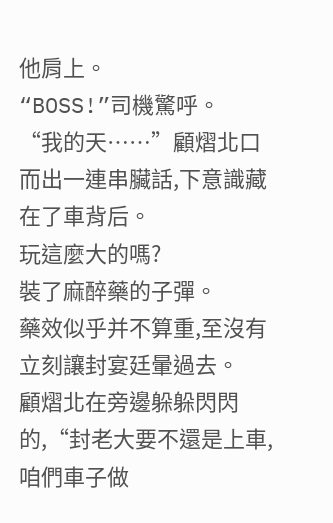他肩上。
“BOSS!”司機驚呼。
“我的天……”顧熠北口而出一連串臟話,下意識藏在了車背后。
玩這麼大的嗎?
裝了麻醉藥的子彈。
藥效似乎并不算重,至沒有立刻讓封宴廷暈過去。
顧熠北在旁邊躲躲閃閃的,“封老大要不還是上車,咱們車子做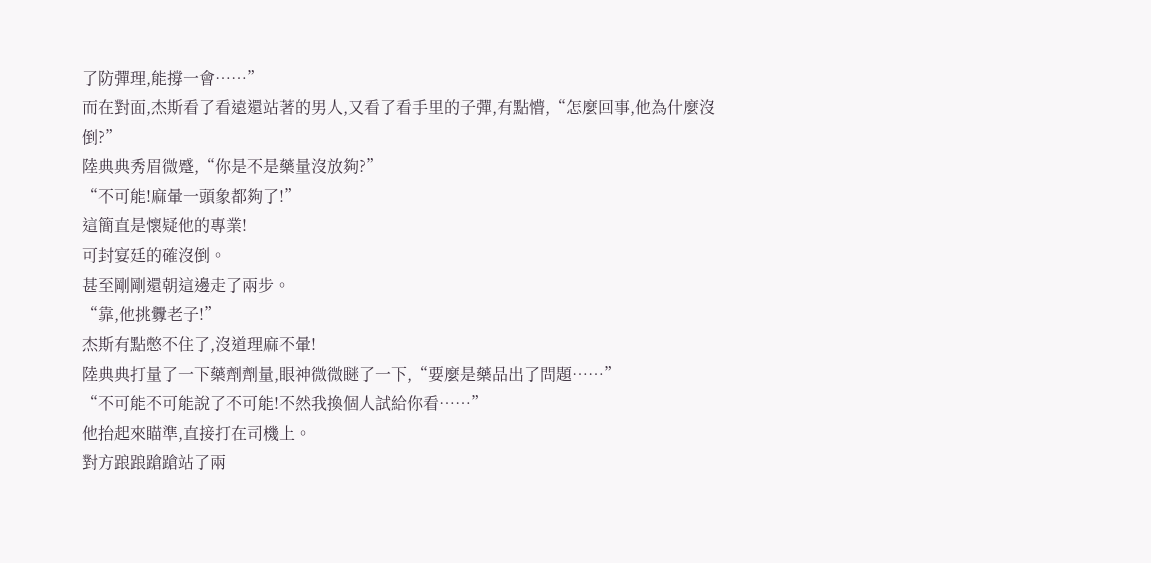了防彈理,能撐一會……”
而在對面,杰斯看了看遠還站著的男人,又看了看手里的子彈,有點懵,“怎麼回事,他為什麼沒倒?”
陸典典秀眉微蹙,“你是不是藥量沒放夠?”
“不可能!麻暈一頭象都夠了!”
這簡直是懷疑他的專業!
可封宴廷的確沒倒。
甚至剛剛還朝這邊走了兩步。
“靠,他挑釁老子!”
杰斯有點憋不住了,沒道理麻不暈!
陸典典打量了一下藥劑劑量,眼神微微瞇了一下,“要麼是藥品出了問題……”
“不可能不可能說了不可能!不然我換個人試給你看……”
他抬起來瞄準,直接打在司機上。
對方踉踉蹌蹌站了兩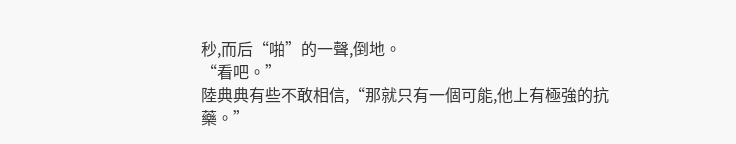秒,而后“啪”的一聲,倒地。
“看吧。”
陸典典有些不敢相信,“那就只有一個可能,他上有極強的抗藥。”